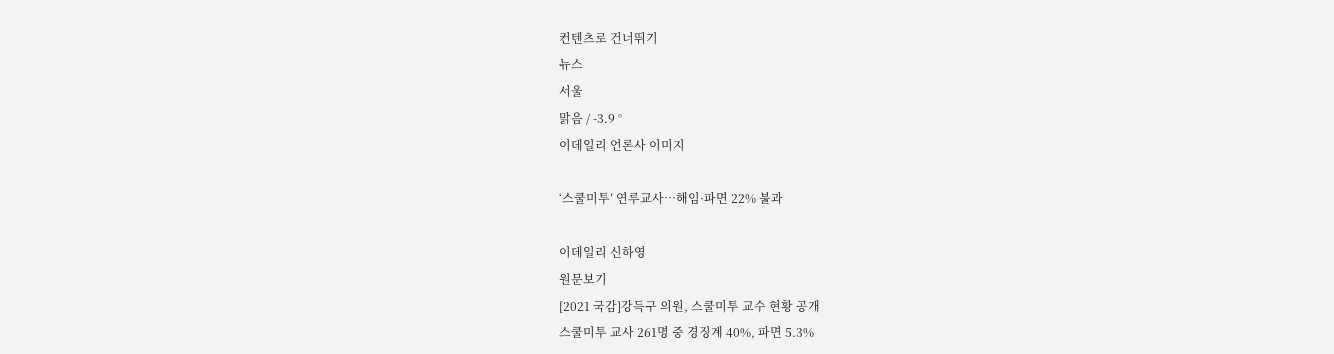컨텐츠로 건너뛰기
뉴스
서울
맑음 / -3.9 °
이데일리 언론사 이미지

‘스쿨미투’ 연루교사…해임·파면 22% 불과

이데일리 신하영
원문보기
[2021 국감]강득구 의원, 스쿨미투 교수 현황 공개
스쿨미투 교사 261명 중 경징계 40%, 파면 5.3%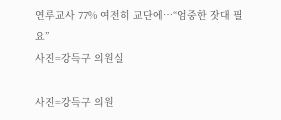연루교사 77% 여전히 교단에…“엄중한 잣대 필요”
사진=강득구 의원실

사진=강득구 의원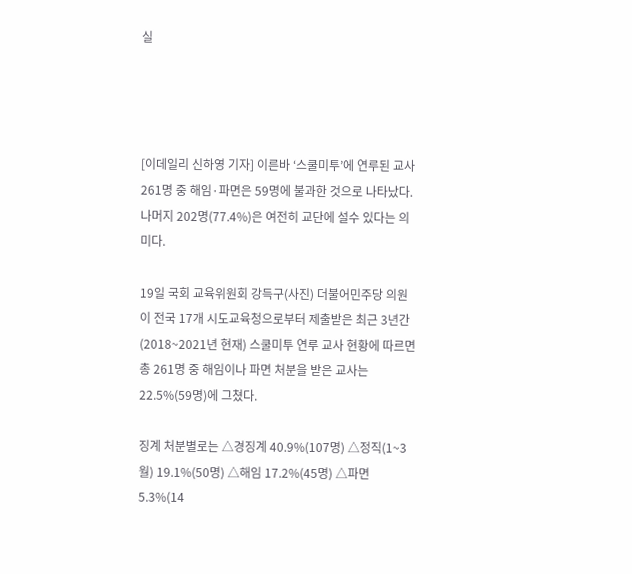실




[이데일리 신하영 기자] 이른바 ‘스쿨미투’에 연루된 교사 261명 중 해임·파면은 59명에 불과한 것으로 나타났다. 나머지 202명(77.4%)은 여전히 교단에 설수 있다는 의미다.

19일 국회 교육위원회 강득구(사진) 더불어민주당 의원이 전국 17개 시도교육청으로부터 제출받은 최근 3년간(2018~2021년 현재) 스쿨미투 연루 교사 현황에 따르면 총 261명 중 해임이나 파면 처분을 받은 교사는 22.5%(59명)에 그쳤다.

징계 처분별로는 △경징계 40.9%(107명) △정직(1~3월) 19.1%(50명) △해임 17.2%(45명) △파면 5.3%(14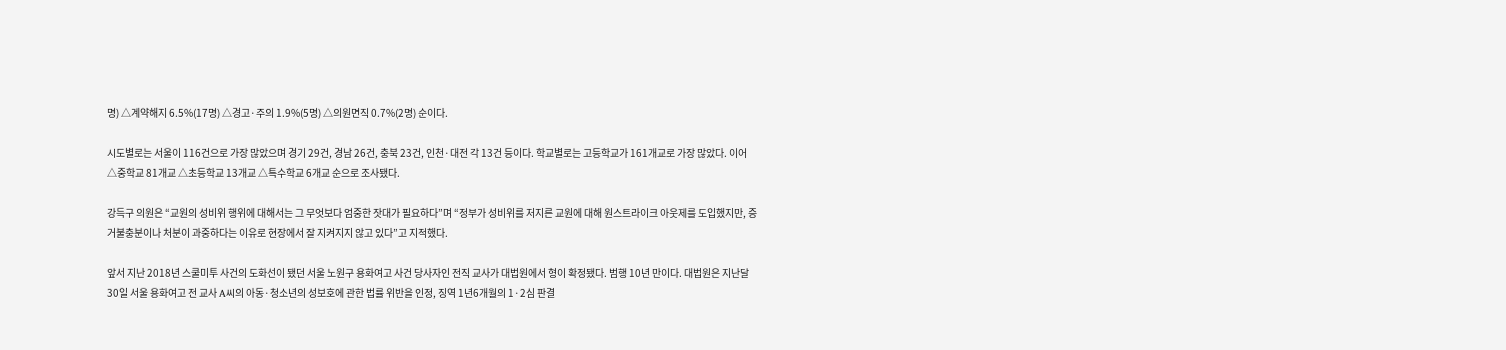명) △계약해지 6.5%(17명) △경고·주의 1.9%(5명) △의원면직 0.7%(2명) 순이다.

시도별로는 서울이 116건으로 가장 많았으며 경기 29건, 경남 26건, 충북 23건, 인천·대전 각 13건 등이다. 학교별로는 고등학교가 161개교로 가장 많았다. 이어 △중학교 81개교 △초등학교 13개교 △특수학교 6개교 순으로 조사됐다.

강득구 의원은 “교원의 성비위 행위에 대해서는 그 무엇보다 엄중한 잣대가 필요하다”며 “정부가 성비위를 저지른 교원에 대해 원스트라이크 아웃제를 도입했지만, 증거불충분이나 처분이 과중하다는 이유로 현장에서 잘 지켜지지 않고 있다”고 지적했다.

앞서 지난 2018년 스쿨미투 사건의 도화선이 됐던 서울 노원구 용화여고 사건 당사자인 전직 교사가 대법원에서 형이 확정됐다. 범행 10년 만이다. 대법원은 지난달 30일 서울 용화여고 전 교사 A씨의 아동·청소년의 성보호에 관한 법률 위반을 인정, 징역 1년6개월의 1·2심 판결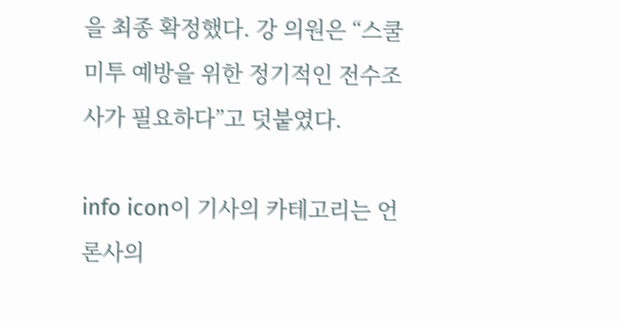을 최종 확정했다. 강 의원은 “스쿨미투 예방을 위한 정기적인 전수조사가 필요하다”고 덧붙였다.

info icon이 기사의 카테고리는 언론사의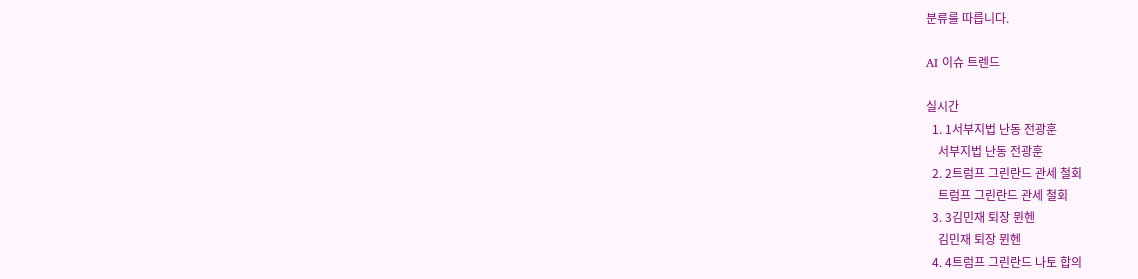분류를 따릅니다.

AI 이슈 트렌드

실시간
  1. 1서부지법 난동 전광훈
    서부지법 난동 전광훈
  2. 2트럼프 그린란드 관세 철회
    트럼프 그린란드 관세 철회
  3. 3김민재 퇴장 뮌헨
    김민재 퇴장 뮌헨
  4. 4트럼프 그린란드 나토 합의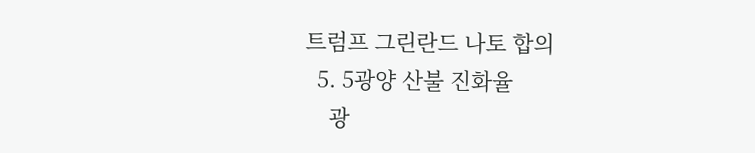트럼프 그린란드 나토 합의
  5. 5광양 산불 진화율
    광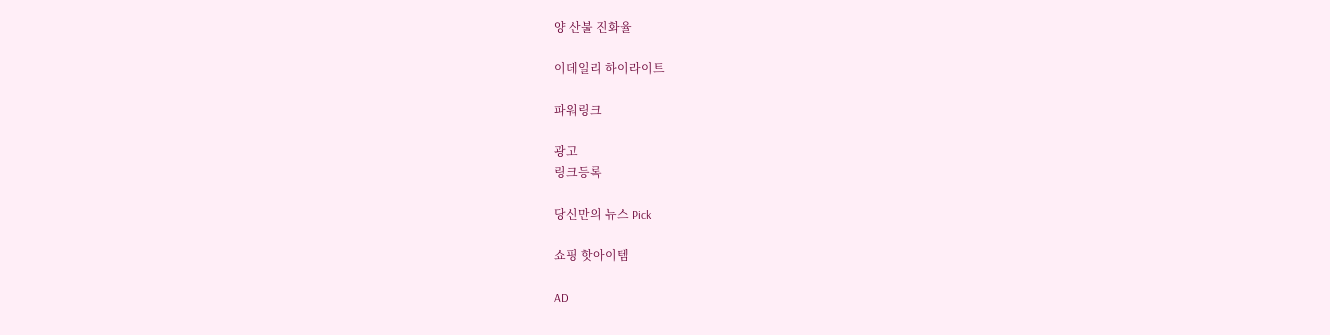양 산불 진화율

이데일리 하이라이트

파워링크

광고
링크등록

당신만의 뉴스 Pick

쇼핑 핫아이템

AD